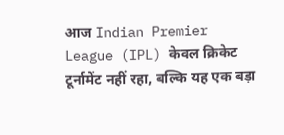आज Indian Premier League (IPL) केवल क्रिकेट टूर्नामेंट नहीं रहा, बल्कि यह एक बड़ा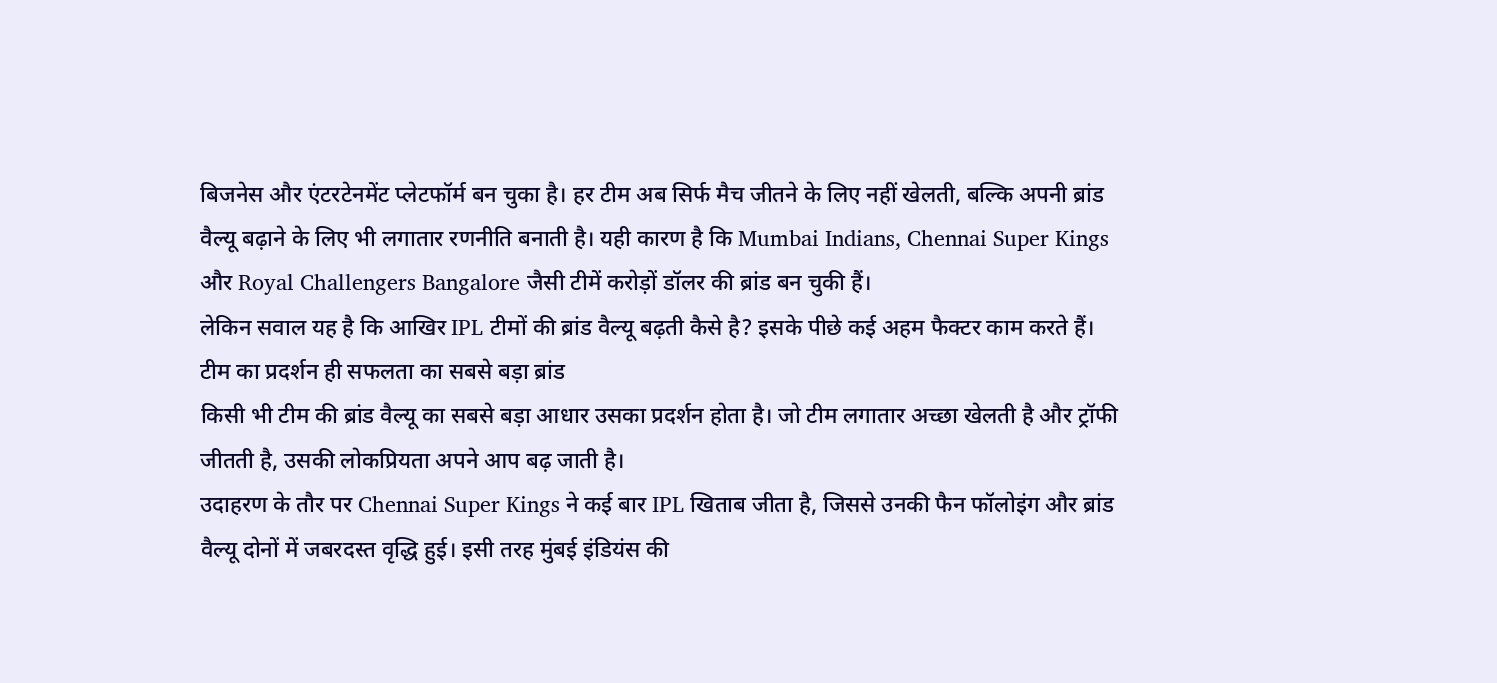बिजनेस और एंटरटेनमेंट प्लेटफॉर्म बन चुका है। हर टीम अब सिर्फ मैच जीतने के लिए नहीं खेलती, बल्कि अपनी ब्रांड वैल्यू बढ़ाने के लिए भी लगातार रणनीति बनाती है। यही कारण है कि Mumbai Indians, Chennai Super Kings और Royal Challengers Bangalore जैसी टीमें करोड़ों डॉलर की ब्रांड बन चुकी हैं।
लेकिन सवाल यह है कि आखिर IPL टीमों की ब्रांड वैल्यू बढ़ती कैसे है? इसके पीछे कई अहम फैक्टर काम करते हैं।
टीम का प्रदर्शन ही सफलता का सबसे बड़ा ब्रांड
किसी भी टीम की ब्रांड वैल्यू का सबसे बड़ा आधार उसका प्रदर्शन होता है। जो टीम लगातार अच्छा खेलती है और ट्रॉफी जीतती है, उसकी लोकप्रियता अपने आप बढ़ जाती है।
उदाहरण के तौर पर Chennai Super Kings ने कई बार IPL खिताब जीता है, जिससे उनकी फैन फॉलोइंग और ब्रांड वैल्यू दोनों में जबरदस्त वृद्धि हुई। इसी तरह मुंबई इंडियंस की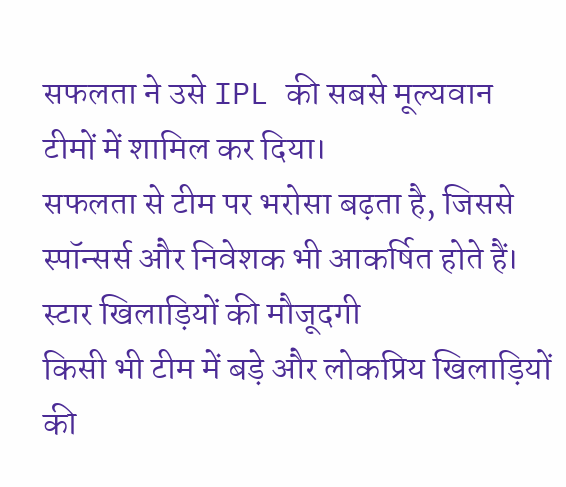सफलता ने उसे IPL की सबसे मूल्यवान टीमों में शामिल कर दिया।
सफलता से टीम पर भरोसा बढ़ता है, जिससे स्पॉन्सर्स और निवेशक भी आकर्षित होते हैं।
स्टार खिलाड़ियों की मौजूदगी
किसी भी टीम में बड़े और लोकप्रिय खिलाड़ियों की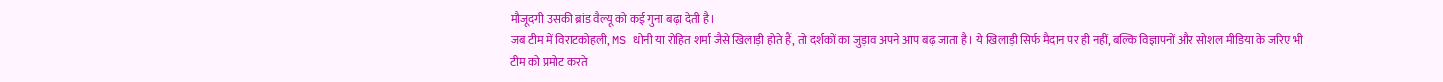मौजूदगी उसकी ब्रांड वैल्यू को कई गुना बढ़ा देती है।
जब टीम में विराटकोहली, MS धोनी या रोहित शर्मा जैसे खिलाड़ी होते हैं, तो दर्शकों का जुड़ाव अपने आप बढ़ जाता है। ये खिलाड़ी सिर्फ मैदान पर ही नहीं, बल्कि विज्ञापनों और सोशल मीडिया के जरिए भी टीम को प्रमोट करते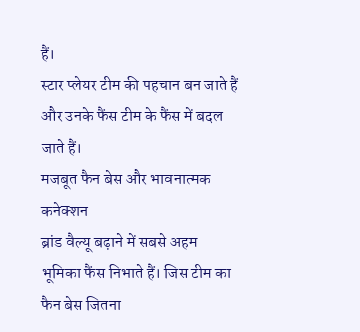हैं।
स्टार प्लेयर टीम की पहचान बन जाते हैं और उनके फैंस टीम के फैंस में बदल जाते हैं।
मजबूत फैन बेस और भावनात्मक कनेक्शन
ब्रांड वैल्यू बढ़ाने में सबसे अहम भूमिका फैंस निभाते हैं। जिस टीम का फैन बेस जितना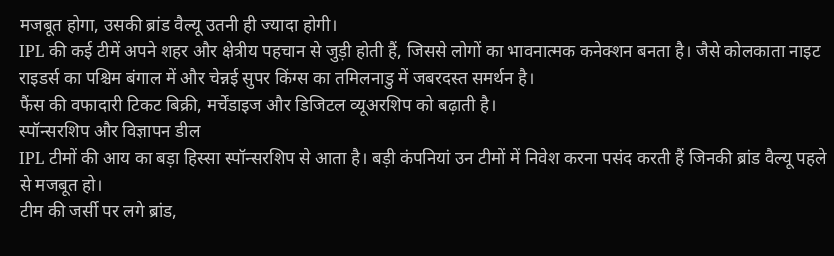मजबूत होगा, उसकी ब्रांड वैल्यू उतनी ही ज्यादा होगी।
IPL की कई टीमें अपने शहर और क्षेत्रीय पहचान से जुड़ी होती हैं, जिससे लोगों का भावनात्मक कनेक्शन बनता है। जैसे कोलकाता नाइट राइडर्स का पश्चिम बंगाल में और चेन्नई सुपर किंग्स का तमिलनाडु में जबरदस्त समर्थन है।
फैंस की वफादारी टिकट बिक्री, मर्चेंडाइज और डिजिटल व्यूअरशिप को बढ़ाती है।
स्पॉन्सरशिप और विज्ञापन डील
IPL टीमों की आय का बड़ा हिस्सा स्पॉन्सरशिप से आता है। बड़ी कंपनियां उन टीमों में निवेश करना पसंद करती हैं जिनकी ब्रांड वैल्यू पहले से मजबूत हो।
टीम की जर्सी पर लगे ब्रांड,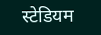स्टेडियम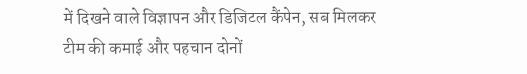में दिखने वाले विज्ञापन और डिजिटल कैंपेन, सब मिलकर टीम की कमाई और पहचान दोनों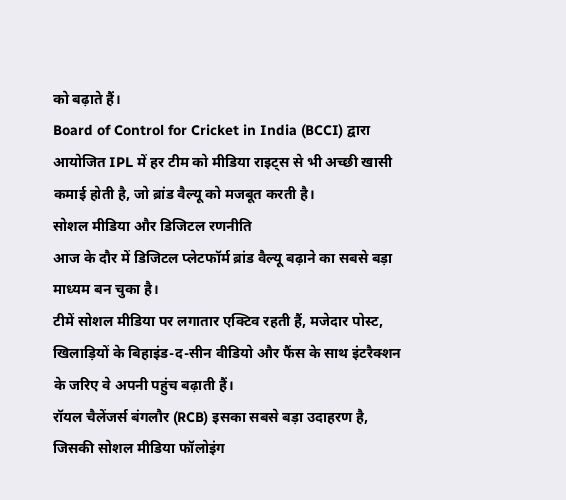को बढ़ाते हैं।
Board of Control for Cricket in India (BCCI) द्वारा आयोजित IPL में हर टीम को मीडिया राइट्स से भी अच्छी खासी कमाई होती है, जो ब्रांड वैल्यू को मजबूत करती है।
सोशल मीडिया और डिजिटल रणनीति
आज के दौर में डिजिटल प्लेटफॉर्म ब्रांड वैल्यू बढ़ाने का सबसे बड़ा माध्यम बन चुका है।
टीमें सोशल मीडिया पर लगातार एक्टिव रहती हैं, मजेदार पोस्ट, खिलाड़ियों के बिहाइंड-द-सीन वीडियो और फैंस के साथ इंटरैक्शन के जरिए वे अपनी पहुंच बढ़ाती हैं।
रॉयल चैलेंजर्स बंगलौर (RCB) इसका सबसे बड़ा उदाहरण है, जिसकी सोशल मीडिया फॉलोइंग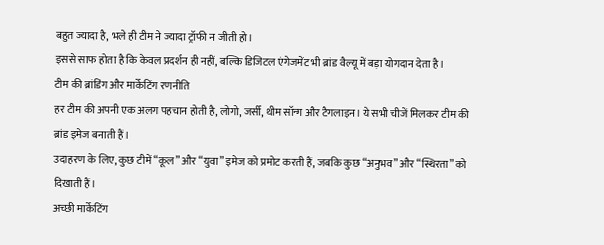बहुत ज्यादा है, भले ही टीम ने ज्यादा ट्रॉफी न जीती हो।
इससे साफ होता है कि केवल प्रदर्शन ही नहीं, बल्कि डिजिटल एंगेजमेंट भी ब्रांड वैल्यू में बड़ा योगदान देता है।
टीम की ब्रांडिंग और मार्केटिंग रणनीति
हर टीम की अपनी एक अलग पहचान होती है, लोगो, जर्सी, थीम सॉन्ग और टैगलाइन। ये सभी चीजें मिलकर टीम की ब्रांड इमेज बनाती हैं।
उदाहरण के लिए, कुछ टीमें “कूल” और “युवा” इमेज को प्रमोट करती हैं, जबकि कुछ “अनुभव” और “स्थिरता” को दिखाती हैं।
अच्छी मार्केटिंग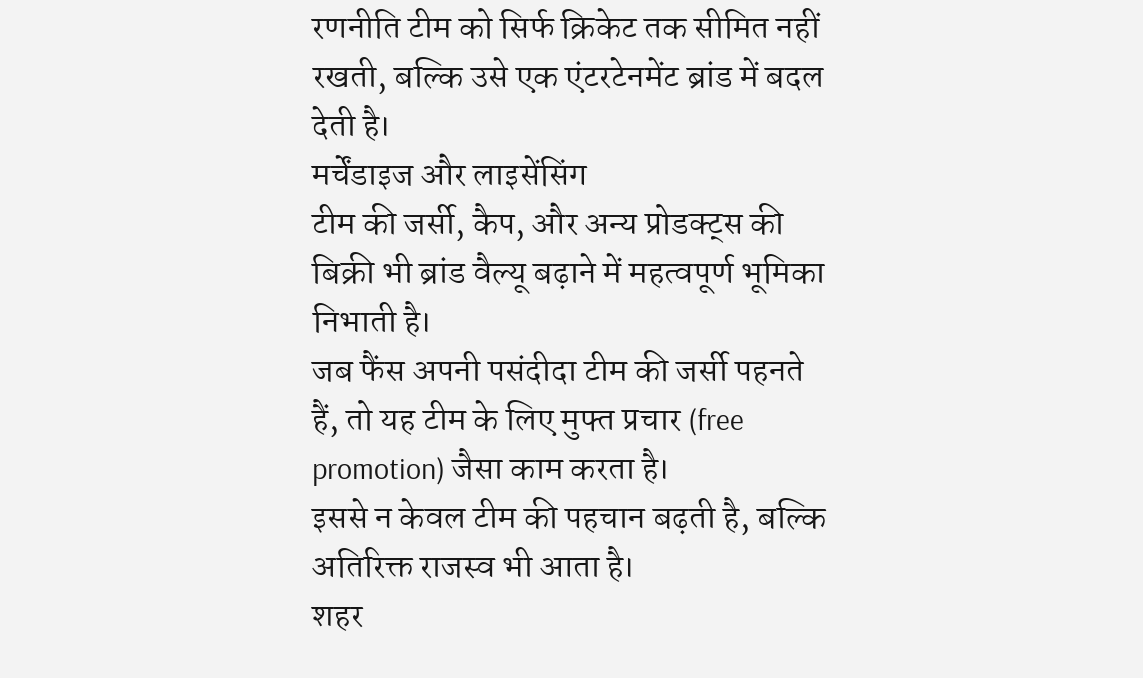रणनीति टीम को सिर्फ क्रिकेट तक सीमित नहीं रखती, बल्कि उसे एक एंटरटेनमेंट ब्रांड में बदल देती है।
मर्चेंडाइज और लाइसेंसिंग
टीम की जर्सी, कैप, और अन्य प्रोडक्ट्स की बिक्री भी ब्रांड वैल्यू बढ़ाने में महत्वपूर्ण भूमिका निभाती है।
जब फैंस अपनी पसंदीदा टीम की जर्सी पहनते हैं, तो यह टीम के लिए मुफ्त प्रचार (free promotion) जैसा काम करता है।
इससे न केवल टीम की पहचान बढ़ती है, बल्कि अतिरिक्त राजस्व भी आता है।
शहर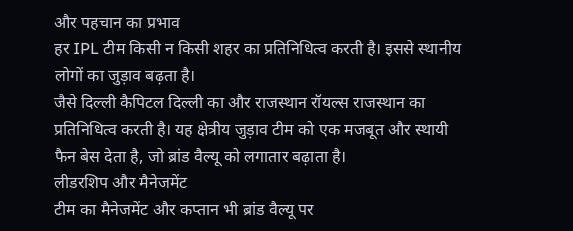और पहचान का प्रभाव
हर IPL टीम किसी न किसी शहर का प्रतिनिधित्व करती है। इससे स्थानीय लोगों का जुड़ाव बढ़ता है।
जैसे दिल्ली कैपिटल दिल्ली का और राजस्थान रॉयल्स राजस्थान का प्रतिनिधित्व करती है। यह क्षेत्रीय जुड़ाव टीम को एक मजबूत और स्थायी फैन बेस देता है, जो ब्रांड वैल्यू को लगातार बढ़ाता है।
लीडरशिप और मैनेजमेंट
टीम का मैनेजमेंट और कप्तान भी ब्रांड वैल्यू पर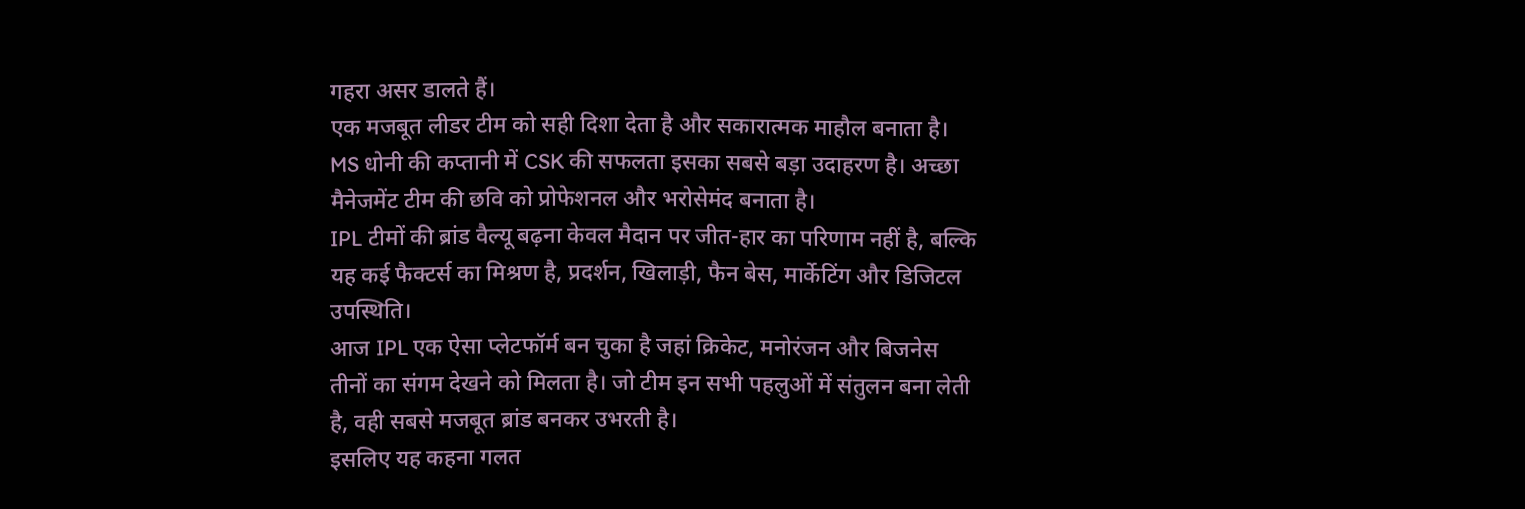गहरा असर डालते हैं।
एक मजबूत लीडर टीम को सही दिशा देता है और सकारात्मक माहौल बनाता है। MS धोनी की कप्तानी में CSK की सफलता इसका सबसे बड़ा उदाहरण है। अच्छा मैनेजमेंट टीम की छवि को प्रोफेशनल और भरोसेमंद बनाता है।
IPL टीमों की ब्रांड वैल्यू बढ़ना केवल मैदान पर जीत-हार का परिणाम नहीं है, बल्कि यह कई फैक्टर्स का मिश्रण है, प्रदर्शन, खिलाड़ी, फैन बेस, मार्केटिंग और डिजिटल उपस्थिति।
आज IPL एक ऐसा प्लेटफॉर्म बन चुका है जहां क्रिकेट, मनोरंजन और बिजनेस तीनों का संगम देखने को मिलता है। जो टीम इन सभी पहलुओं में संतुलन बना लेती है, वही सबसे मजबूत ब्रांड बनकर उभरती है।
इसलिए यह कहना गलत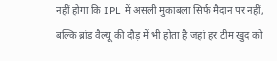नहीं होगा कि IPL में असली मुकाबला सिर्फ मैदान पर नहीं, बल्कि ब्रांड वैल्यू की दौड़ में भी होता है जहां हर टीम खुद को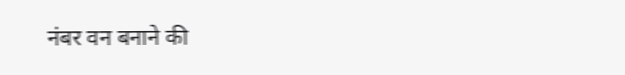नंबर वन बनाने की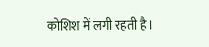कोशिश में लगी रहती है।